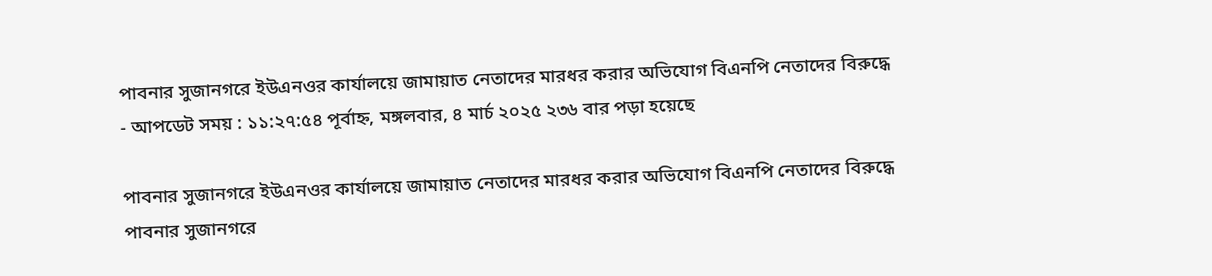পাবনার সুজানগরে ইউএনওর কার্যালয়ে জামায়াত নেতাদের মারধর করার অভিযোগ বিএনপি নেতাদের বিরুদ্ধে
- আপডেট সময় : ১১:২৭:৫৪ পূর্বাহ্ন, মঙ্গলবার, ৪ মার্চ ২০২৫ ২৩৬ বার পড়া হয়েছে

পাবনার সুজানগরে ইউএনওর কার্যালয়ে জামায়াত নেতাদের মারধর করার অভিযোগ বিএনপি নেতাদের বিরুদ্ধে
পাবনার সুজানগরে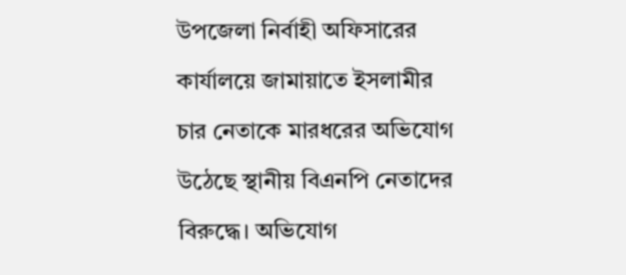উপজেলা নির্বাহী অফিসারের কার্যালয়ে জামায়াতে ইসলামীর চার নেতাকে মারধরের অভিযোগ উঠেছে স্থানীয় বিএনপি নেতাদের বিরুদ্ধে। অভিযোগ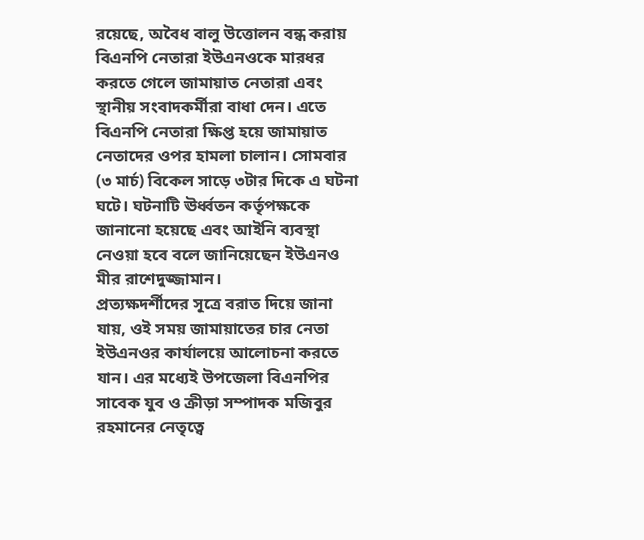রয়েছে, অবৈধ বালু উত্তোলন বন্ধ করায় বিএনপি নেতারা ইউএনওকে মারধর করতে গেলে জামায়াত নেতারা এবং স্থানীয় সংবাদকর্মীরা বাধা দেন। এতে বিএনপি নেতারা ক্ষিপ্ত হয়ে জামায়াত নেতাদের ওপর হামলা চালান। সোমবার (৩ মার্চ) বিকেল সাড়ে ৩টার দিকে এ ঘটনা ঘটে। ঘটনাটি ঊর্ধ্বতন কর্তৃপক্ষকে জানানো হয়েছে এবং আইনি ব্যবস্থা নেওয়া হবে বলে জানিয়েছেন ইউএনও মীর রাশেদুজ্জামান।
প্রত্যক্ষদর্শীদের সূত্রে বরাত দিয়ে জানা যায়, ওই সময় জামায়াতের চার নেতা ইউএনওর কার্যালয়ে আলোচনা করতে যান। এর মধ্যেই উপজেলা বিএনপির সাবেক যুব ও ক্রীড়া সম্পাদক মজিবুর রহমানের নেতৃত্বে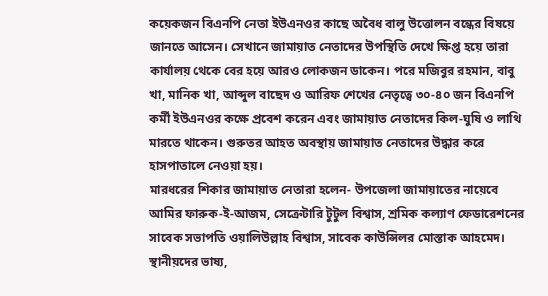কয়েকজন বিএনপি নেতা ইউএনওর কাছে অবৈধ বালু উত্তোলন বন্ধের বিষয়ে জানতে আসেন। সেখানে জামায়াত নেতাদের উপস্থিতি দেখে ক্ষিপ্ত হয়ে তারা কার্যালয় থেকে বের হয়ে আরও লোকজন ডাকেন। পরে মজিবুর রহমান, বাবু খা, মানিক খা, আব্দুল বাছেদ ও আরিফ শেখের নেতৃত্বে ৩০-৪০ জন বিএনপি কর্মী ইউএনওর কক্ষে প্রবেশ করেন এবং জামায়াত নেতাদের কিল-ঘুষি ও লাথি মারতে থাকেন। গুরুতর আহত অবস্থায় জামায়াত নেতাদের উদ্ধার করে হাসপাতালে নেওয়া হয়।
মারধরের শিকার জামায়াত নেতারা হলেন- উপজেলা জামায়াতের নায়েবে আমির ফারুক-ই-আজম, সেক্রেটারি টুটুল বিশ্বাস, শ্রমিক কল্যাণ ফেডারেশনের সাবেক সভাপতি ওয়ালিউল্লাহ বিশ্বাস, সাবেক কাউন্সিলর মোস্তাক আহমেদ।
স্থানীয়দের ভাষ্য,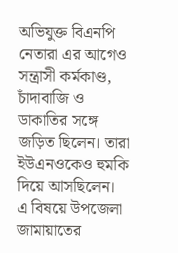অভিযুক্ত বিএনপি নেতারা এর আগেও সন্ত্রাসী কর্মকাণ্ড, চাঁদাবাজি ও ডাকাতির সঙ্গে জড়িত ছিলেন। তারা ইউএনওকেও হুমকি দিয়ে আসছিলেন।
এ বিষয়ে উপজেলা জামায়াতের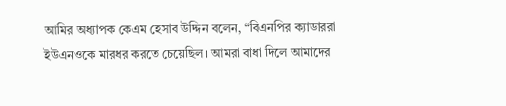আমির অধ্যাপক কেএম হেসাব উদ্দিন বলেন, “বিএনপির ক্যাডাররা ইউএনওকে মারধর করতে চেয়েছিল। আমরা বাধা দিলে আমাদের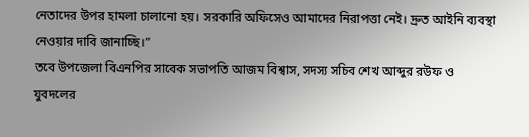নেতাদের উপর হামলা চালানো হয়। সরকারি অফিসেও আমাদের নিরাপত্তা নেই। দ্রুত আইনি ব্যবস্থা নেওয়ার দাবি জানাচ্ছি।”
তবে উপজেলা বিএনপির সাবেক সভাপতি আজম বিশ্বাস, সদস্য সচিব শেখ আব্দুর রউফ ও যুবদলের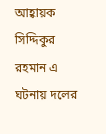আহ্বায়ক সিদ্দিকুর রহমান এ ঘটনায় দলের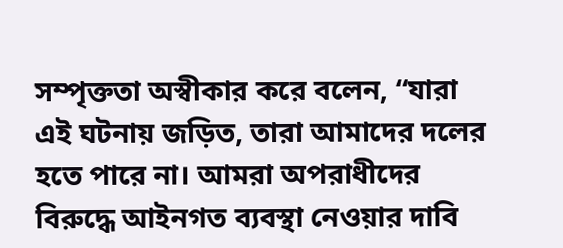সম্পৃক্ততা অস্বীকার করে বলেন, “যারা এই ঘটনায় জড়িত, তারা আমাদের দলের হতে পারে না। আমরা অপরাধীদের বিরুদ্ধে আইনগত ব্যবস্থা নেওয়ার দাবি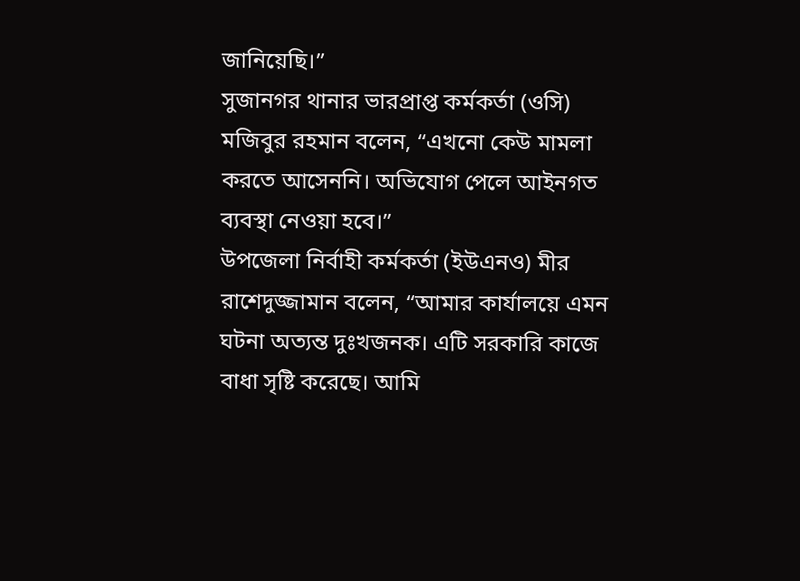জানিয়েছি।”
সুজানগর থানার ভারপ্রাপ্ত কর্মকর্তা (ওসি) মজিবুর রহমান বলেন, “এখনো কেউ মামলা করতে আসেননি। অভিযোগ পেলে আইনগত ব্যবস্থা নেওয়া হবে।”
উপজেলা নির্বাহী কর্মকর্তা (ইউএনও) মীর রাশেদুজ্জামান বলেন, “আমার কার্যালয়ে এমন ঘটনা অত্যন্ত দুঃখজনক। এটি সরকারি কাজে বাধা সৃষ্টি করেছে। আমি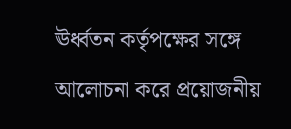ঊর্ধ্বতন কর্তৃপক্ষের সঙ্গে আলোচনা করে প্রয়োজনীয়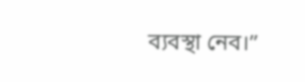ব্যবস্থা নেব।”